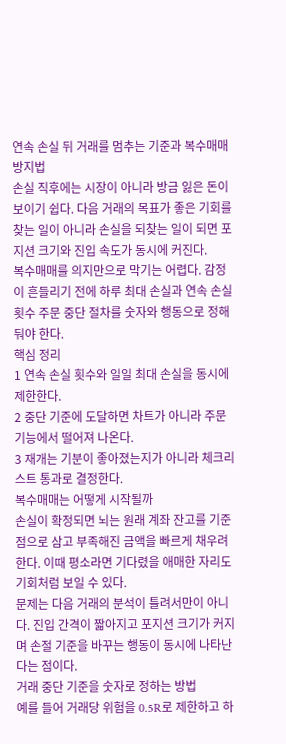연속 손실 뒤 거래를 멈추는 기준과 복수매매 방지법
손실 직후에는 시장이 아니라 방금 잃은 돈이 보이기 쉽다. 다음 거래의 목표가 좋은 기회를 찾는 일이 아니라 손실을 되찾는 일이 되면 포지션 크기와 진입 속도가 동시에 커진다.
복수매매를 의지만으로 막기는 어렵다. 감정이 흔들리기 전에 하루 최대 손실과 연속 손실 횟수 주문 중단 절차를 숫자와 행동으로 정해 둬야 한다.
핵심 정리
1 연속 손실 횟수와 일일 최대 손실을 동시에 제한한다.
2 중단 기준에 도달하면 차트가 아니라 주문 기능에서 떨어져 나온다.
3 재개는 기분이 좋아졌는지가 아니라 체크리스트 통과로 결정한다.
복수매매는 어떻게 시작될까
손실이 확정되면 뇌는 원래 계좌 잔고를 기준점으로 삼고 부족해진 금액을 빠르게 채우려 한다. 이때 평소라면 기다렸을 애매한 자리도 기회처럼 보일 수 있다.
문제는 다음 거래의 분석이 틀려서만이 아니다. 진입 간격이 짧아지고 포지션 크기가 커지며 손절 기준을 바꾸는 행동이 동시에 나타난다는 점이다.
거래 중단 기준을 숫자로 정하는 방법
예를 들어 거래당 위험을 0.5R로 제한하고 하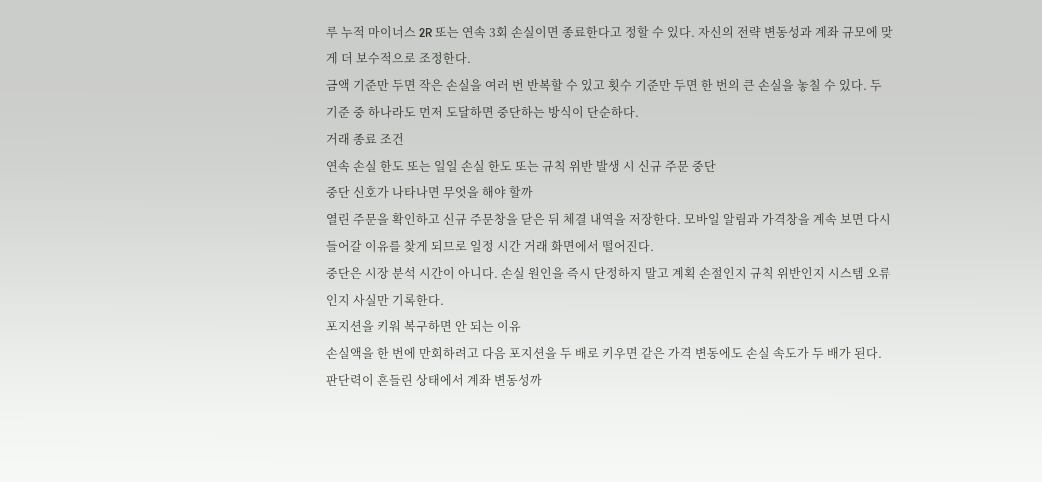루 누적 마이너스 2R 또는 연속 3회 손실이면 종료한다고 정할 수 있다. 자신의 전략 변동성과 계좌 규모에 맞게 더 보수적으로 조정한다.
금액 기준만 두면 작은 손실을 여러 번 반복할 수 있고 횟수 기준만 두면 한 번의 큰 손실을 놓칠 수 있다. 두 기준 중 하나라도 먼저 도달하면 중단하는 방식이 단순하다.
거래 종료 조건
연속 손실 한도 또는 일일 손실 한도 또는 규칙 위반 발생 시 신규 주문 중단
중단 신호가 나타나면 무엇을 해야 할까
열린 주문을 확인하고 신규 주문창을 닫은 뒤 체결 내역을 저장한다. 모바일 알림과 가격창을 계속 보면 다시 들어갈 이유를 찾게 되므로 일정 시간 거래 화면에서 떨어진다.
중단은 시장 분석 시간이 아니다. 손실 원인을 즉시 단정하지 말고 계획 손절인지 규칙 위반인지 시스템 오류인지 사실만 기록한다.
포지션을 키워 복구하면 안 되는 이유
손실액을 한 번에 만회하려고 다음 포지션을 두 배로 키우면 같은 가격 변동에도 손실 속도가 두 배가 된다. 판단력이 흔들린 상태에서 계좌 변동성까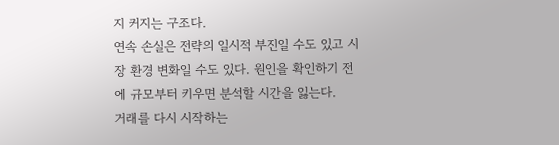지 커지는 구조다.
연속 손실은 전략의 일시적 부진일 수도 있고 시장 환경 변화일 수도 있다. 원인을 확인하기 전에 규모부터 키우면 분석할 시간을 잃는다.
거래를 다시 시작하는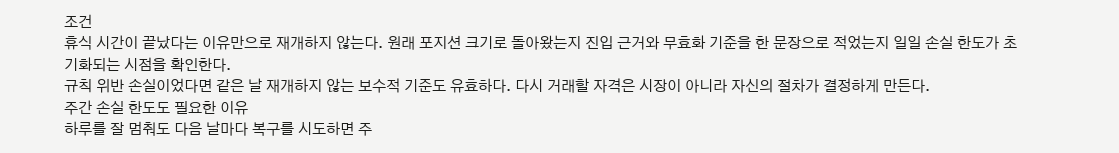조건
휴식 시간이 끝났다는 이유만으로 재개하지 않는다. 원래 포지션 크기로 돌아왔는지 진입 근거와 무효화 기준을 한 문장으로 적었는지 일일 손실 한도가 초기화되는 시점을 확인한다.
규칙 위반 손실이었다면 같은 날 재개하지 않는 보수적 기준도 유효하다. 다시 거래할 자격은 시장이 아니라 자신의 절차가 결정하게 만든다.
주간 손실 한도도 필요한 이유
하루를 잘 멈춰도 다음 날마다 복구를 시도하면 주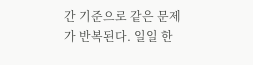간 기준으로 같은 문제가 반복된다. 일일 한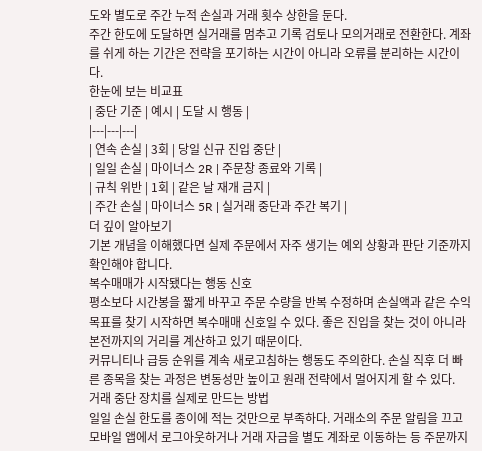도와 별도로 주간 누적 손실과 거래 횟수 상한을 둔다.
주간 한도에 도달하면 실거래를 멈추고 기록 검토나 모의거래로 전환한다. 계좌를 쉬게 하는 기간은 전략을 포기하는 시간이 아니라 오류를 분리하는 시간이다.
한눈에 보는 비교표
| 중단 기준 | 예시 | 도달 시 행동 |
|---|---|---|
| 연속 손실 | 3회 | 당일 신규 진입 중단 |
| 일일 손실 | 마이너스 2R | 주문창 종료와 기록 |
| 규칙 위반 | 1회 | 같은 날 재개 금지 |
| 주간 손실 | 마이너스 5R | 실거래 중단과 주간 복기 |
더 깊이 알아보기
기본 개념을 이해했다면 실제 주문에서 자주 생기는 예외 상황과 판단 기준까지 확인해야 합니다.
복수매매가 시작됐다는 행동 신호
평소보다 시간봉을 짧게 바꾸고 주문 수량을 반복 수정하며 손실액과 같은 수익 목표를 찾기 시작하면 복수매매 신호일 수 있다. 좋은 진입을 찾는 것이 아니라 본전까지의 거리를 계산하고 있기 때문이다.
커뮤니티나 급등 순위를 계속 새로고침하는 행동도 주의한다. 손실 직후 더 빠른 종목을 찾는 과정은 변동성만 높이고 원래 전략에서 멀어지게 할 수 있다.
거래 중단 장치를 실제로 만드는 방법
일일 손실 한도를 종이에 적는 것만으로 부족하다. 거래소의 주문 알림을 끄고 모바일 앱에서 로그아웃하거나 거래 자금을 별도 계좌로 이동하는 등 주문까지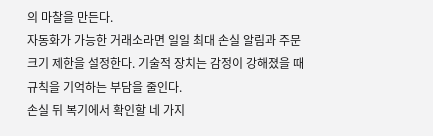의 마찰을 만든다.
자동화가 가능한 거래소라면 일일 최대 손실 알림과 주문 크기 제한을 설정한다. 기술적 장치는 감정이 강해졌을 때 규칙을 기억하는 부담을 줄인다.
손실 뒤 복기에서 확인할 네 가지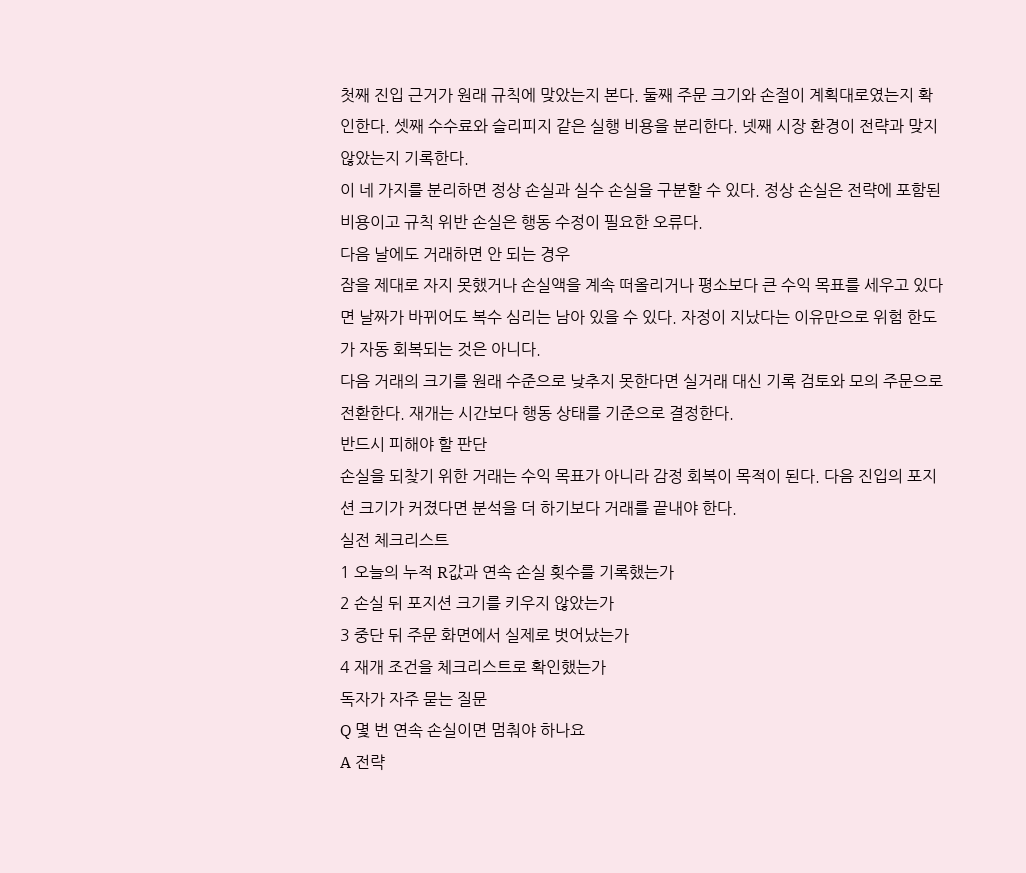첫째 진입 근거가 원래 규칙에 맞았는지 본다. 둘째 주문 크기와 손절이 계획대로였는지 확인한다. 셋째 수수료와 슬리피지 같은 실행 비용을 분리한다. 넷째 시장 환경이 전략과 맞지 않았는지 기록한다.
이 네 가지를 분리하면 정상 손실과 실수 손실을 구분할 수 있다. 정상 손실은 전략에 포함된 비용이고 규칙 위반 손실은 행동 수정이 필요한 오류다.
다음 날에도 거래하면 안 되는 경우
잠을 제대로 자지 못했거나 손실액을 계속 떠올리거나 평소보다 큰 수익 목표를 세우고 있다면 날짜가 바뀌어도 복수 심리는 남아 있을 수 있다. 자정이 지났다는 이유만으로 위험 한도가 자동 회복되는 것은 아니다.
다음 거래의 크기를 원래 수준으로 낮추지 못한다면 실거래 대신 기록 검토와 모의 주문으로 전환한다. 재개는 시간보다 행동 상태를 기준으로 결정한다.
반드시 피해야 할 판단
손실을 되찾기 위한 거래는 수익 목표가 아니라 감정 회복이 목적이 된다. 다음 진입의 포지션 크기가 커졌다면 분석을 더 하기보다 거래를 끝내야 한다.
실전 체크리스트
1 오늘의 누적 R값과 연속 손실 횟수를 기록했는가
2 손실 뒤 포지션 크기를 키우지 않았는가
3 중단 뒤 주문 화면에서 실제로 벗어났는가
4 재개 조건을 체크리스트로 확인했는가
독자가 자주 묻는 질문
Q 몇 번 연속 손실이면 멈춰야 하나요
A 전략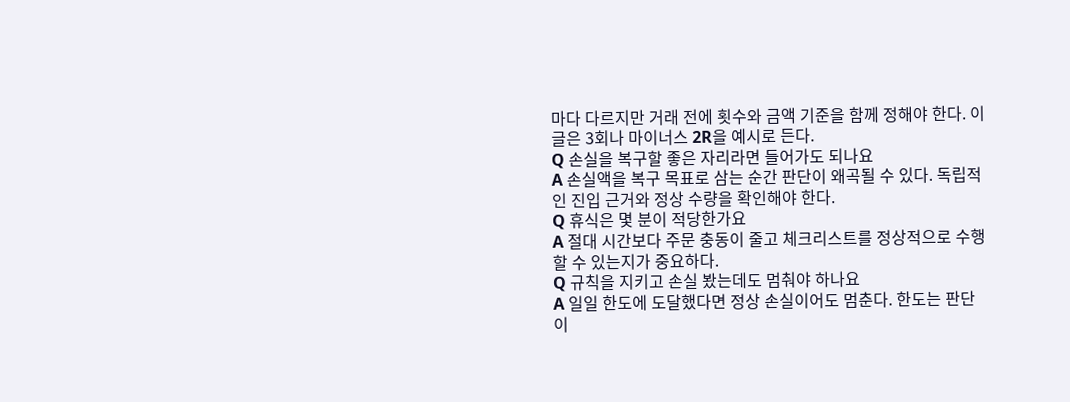마다 다르지만 거래 전에 횟수와 금액 기준을 함께 정해야 한다. 이 글은 3회나 마이너스 2R을 예시로 든다.
Q 손실을 복구할 좋은 자리라면 들어가도 되나요
A 손실액을 복구 목표로 삼는 순간 판단이 왜곡될 수 있다. 독립적인 진입 근거와 정상 수량을 확인해야 한다.
Q 휴식은 몇 분이 적당한가요
A 절대 시간보다 주문 충동이 줄고 체크리스트를 정상적으로 수행할 수 있는지가 중요하다.
Q 규칙을 지키고 손실 봤는데도 멈춰야 하나요
A 일일 한도에 도달했다면 정상 손실이어도 멈춘다. 한도는 판단이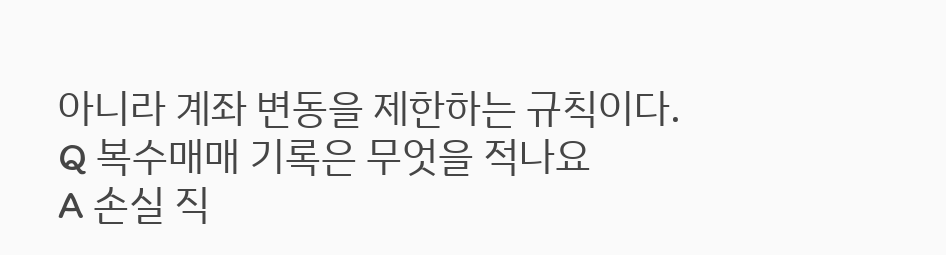아니라 계좌 변동을 제한하는 규칙이다.
Q 복수매매 기록은 무엇을 적나요
A 손실 직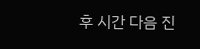후 시간 다음 진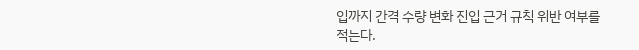입까지 간격 수량 변화 진입 근거 규칙 위반 여부를 적는다.